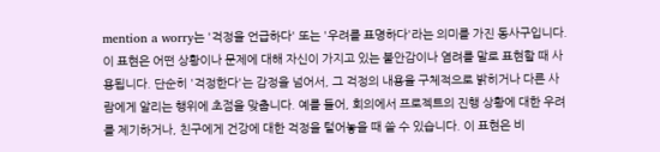mention a worry는 '걱정을 언급하다' 또는 '우려를 표명하다'라는 의미를 가진 동사구입니다. 이 표현은 어떤 상황이나 문제에 대해 자신이 가지고 있는 불안감이나 염려를 말로 표현할 때 사용됩니다. 단순히 '걱정한다'는 감정을 넘어서, 그 걱정의 내용을 구체적으로 밝히거나 다른 사람에게 알리는 행위에 초점을 맞춥니다. 예를 들어, 회의에서 프로젝트의 진행 상황에 대한 우려를 제기하거나, 친구에게 건강에 대한 걱정을 털어놓을 때 쓸 수 있습니다. 이 표현은 비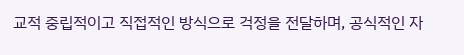교적 중립적이고 직접적인 방식으로 걱정을 전달하며, 공식적인 자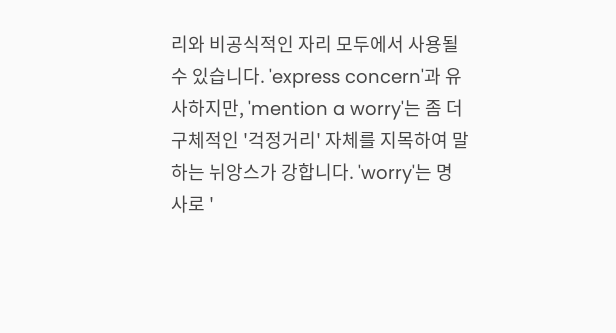리와 비공식적인 자리 모두에서 사용될 수 있습니다. 'express concern'과 유사하지만, 'mention a worry'는 좀 더 구체적인 '걱정거리' 자체를 지목하여 말하는 뉘앙스가 강합니다. 'worry'는 명사로 '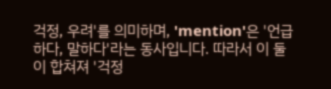걱정, 우려'를 의미하며, 'mention'은 '언급하다, 말하다'라는 동사입니다. 따라서 이 둘이 합쳐져 '걱정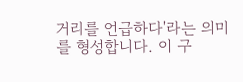거리를 언급하다'라는 의미를 형성합니다. 이 구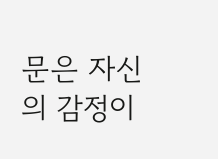문은 자신의 감정이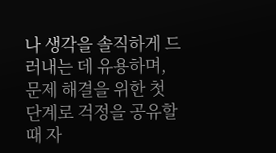나 생각을 솔직하게 드러내는 데 유용하며, 문제 해결을 위한 첫 단계로 걱정을 공유할 때 자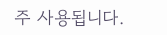주 사용됩니다.